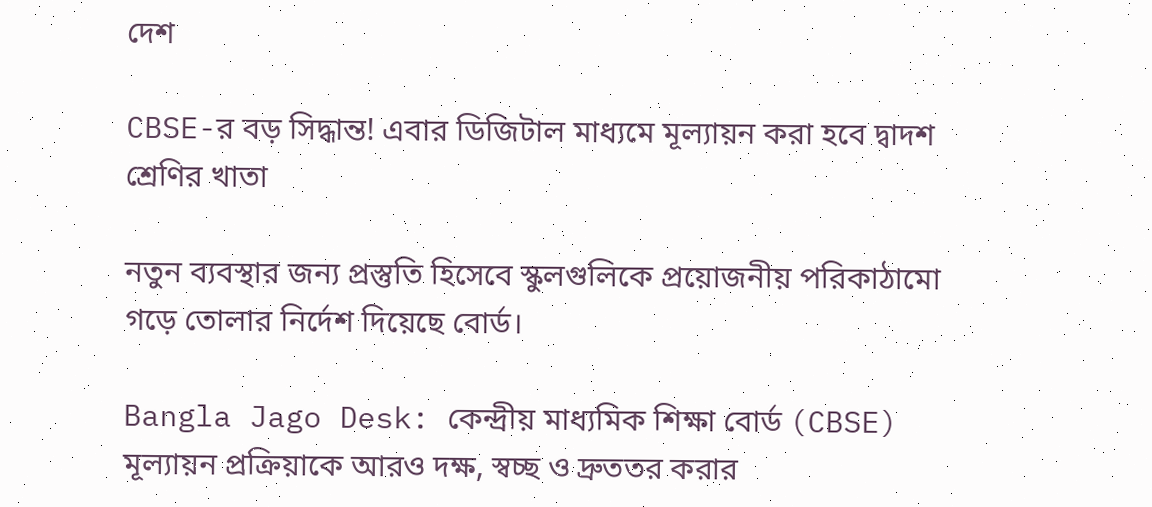দেশ

CBSE-র বড় সিদ্ধান্ত! এবার ডিজিটাল মাধ্যমে মূল্যায়ন করা হবে দ্বাদশ শ্রেণির খাতা

নতুন ব্যবস্থার জন্য প্রস্তুতি হিসেবে স্কুলগুলিকে প্রয়োজনীয় পরিকাঠামো গড়ে তোলার নির্দেশ দিয়েছে বোর্ড।

Bangla Jago Desk: কেন্দ্রীয় মাধ্যমিক শিক্ষা বোর্ড (CBSE) মূল্যায়ন প্রক্রিয়াকে আরও দক্ষ, স্বচ্ছ ও দ্রুততর করার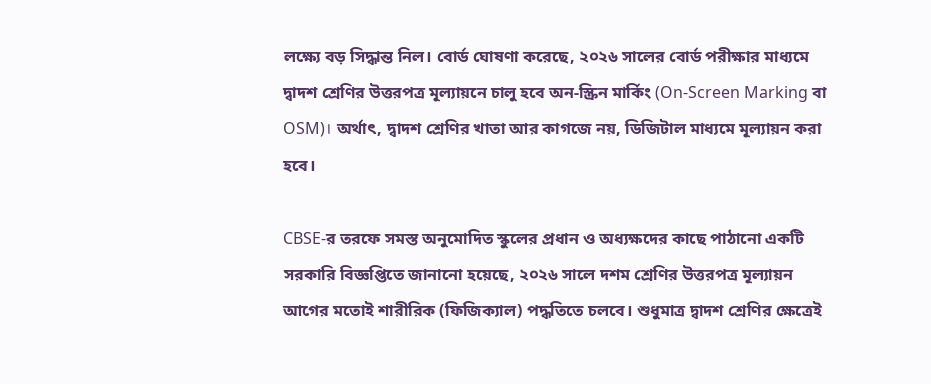লক্ষ্যে বড় সিদ্ধান্ত নিল। বোর্ড ঘোষণা করেছে, ২০২৬ সালের বোর্ড পরীক্ষার মাধ্যমে দ্বাদশ শ্রেণির উত্তরপত্র মূল্যায়নে চালু হবে অন-স্ক্রিন মার্কিং (On-Screen Marking বা OSM)। অর্থাৎ, দ্বাদশ শ্রেণির খাতা আর কাগজে নয়, ডিজিটাল মাধ্যমে মূল্যায়ন করা হবে।

CBSE-র তরফে সমস্ত অনুমোদিত স্কুলের প্রধান ও অধ্যক্ষদের কাছে পাঠানো একটি সরকারি বিজ্ঞপ্তিতে জানানো হয়েছে, ২০২৬ সালে দশম শ্রেণির উত্তরপত্র মূল্যায়ন আগের মতোই শারীরিক (ফিজিক্যাল) পদ্ধতিতে চলবে। শুধুমাত্র দ্বাদশ শ্রেণির ক্ষেত্রেই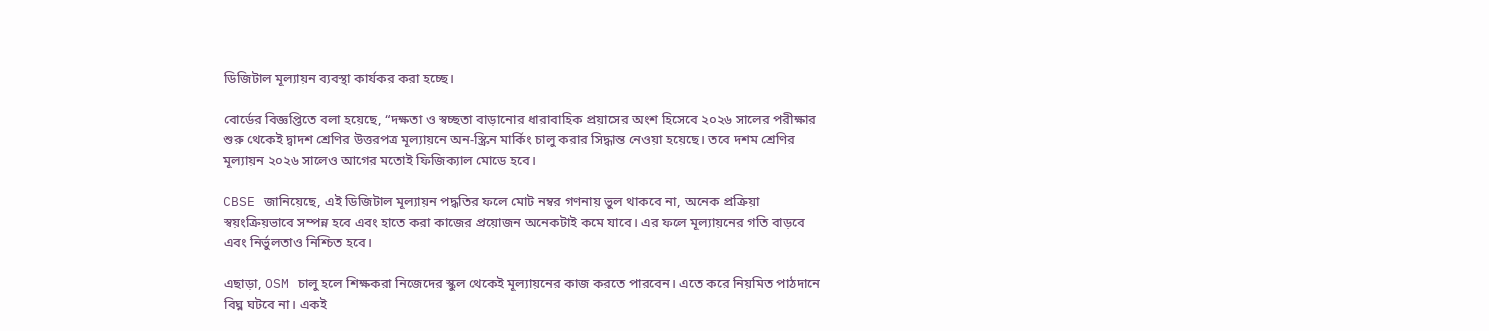ডিজিটাল মূল্যায়ন ব্যবস্থা কার্যকর করা হচ্ছে।

বোর্ডের বিজ্ঞপ্তিতে বলা হয়েছে, “দক্ষতা ও স্বচ্ছতা বাড়ানোর ধারাবাহিক প্রয়াসের অংশ হিসেবে ২০২৬ সালের পরীক্ষার শুরু থেকেই দ্বাদশ শ্রেণির উত্তরপত্র মূল্যায়নে অন-স্ক্রিন মার্কিং চালু করার সিদ্ধান্ত নেওয়া হয়েছে। তবে দশম শ্রেণির মূল্যায়ন ২০২৬ সালেও আগের মতোই ফিজিক্যাল মোডে হবে।

CBSE জানিয়েছে, এই ডিজিটাল মূল্যায়ন পদ্ধতির ফলে মোট নম্বর গণনায় ভুল থাকবে না, অনেক প্রক্রিয়া স্বয়ংক্রিয়ভাবে সম্পন্ন হবে এবং হাতে করা কাজের প্রয়োজন অনেকটাই কমে যাবে। এর ফলে মূল্যায়নের গতি বাড়বে এবং নির্ভুলতাও নিশ্চিত হবে।

এছাড়া, OSM চালু হলে শিক্ষকরা নিজেদের স্কুল থেকেই মূল্যায়নের কাজ করতে পারবেন। এতে করে নিয়মিত পাঠদানে বিঘ্ন ঘটবে না। একই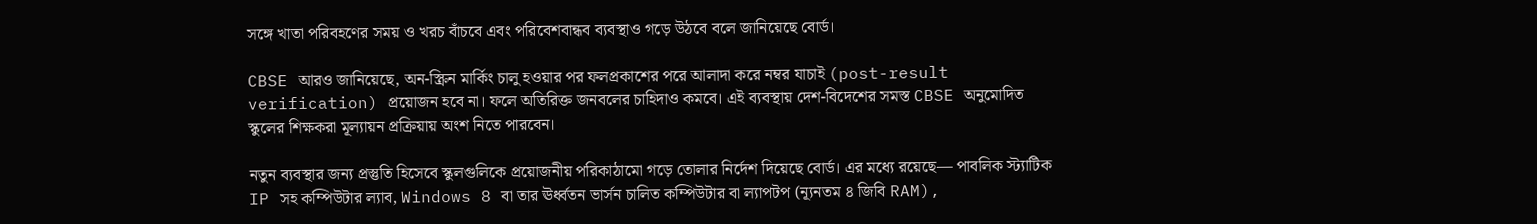সঙ্গে খাতা পরিবহণের সময় ও খরচ বাঁচবে এবং পরিবেশবান্ধব ব্যবস্থাও গড়ে উঠবে বলে জানিয়েছে বোর্ড।

CBSE আরও জানিয়েছে, অন-স্ক্রিন মার্কিং চালু হওয়ার পর ফলপ্রকাশের পরে আলাদা করে নম্বর যাচাই (post-result verification) প্রয়োজন হবে না। ফলে অতিরিক্ত জনবলের চাহিদাও কমবে। এই ব্যবস্থায় দেশ-বিদেশের সমস্ত CBSE অনুমোদিত স্কুলের শিক্ষকরা মূল্যায়ন প্রক্রিয়ায় অংশ নিতে পারবেন।

নতুন ব্যবস্থার জন্য প্রস্তুতি হিসেবে স্কুলগুলিকে প্রয়োজনীয় পরিকাঠামো গড়ে তোলার নির্দেশ দিয়েছে বোর্ড। এর মধ্যে রয়েছে— পাবলিক স্ট্যাটিক IP সহ কম্পিউটার ল্যাব, Windows 8 বা তার ঊর্ধ্বতন ভার্সন চালিত কম্পিউটার বা ল্যাপটপ (ন্যূনতম ৪ জিবি RAM),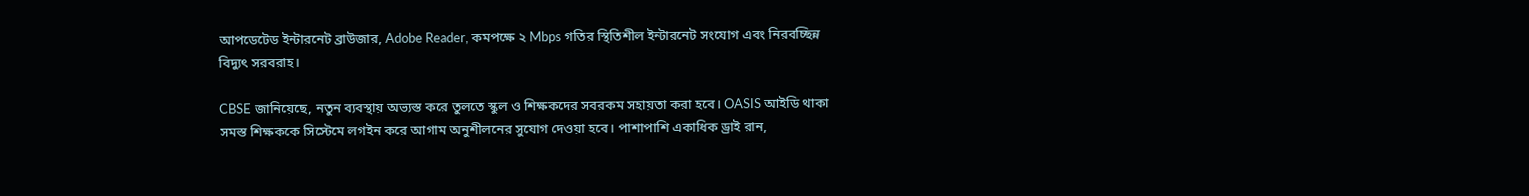আপডেটেড ইন্টারনেট ব্রাউজার, Adobe Reader, কমপক্ষে ২ Mbps গতির স্থিতিশীল ইন্টারনেট সংযোগ এবং নিরবচ্ছিন্ন বিদ্যুৎ সরবরাহ।

CBSE জানিয়েছে, নতুন ব্যবস্থায় অভ্যস্ত করে তুলতে স্কুল ও শিক্ষকদের সবরকম সহায়তা করা হবে। OASIS আইডি থাকা সমস্ত শিক্ষককে সিস্টেমে লগইন করে আগাম অনুশীলনের সুযোগ দেওয়া হবে। পাশাপাশি একাধিক ড্রাই রান,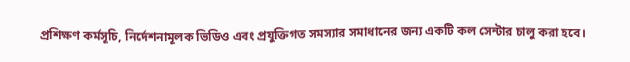প্রশিক্ষণ কর্মসূচি, নির্দেশনামূলক ভিডিও এবং প্রযুক্তিগত সমস্যার সমাধানের জন্য একটি কল সেন্টার চালু করা হবে।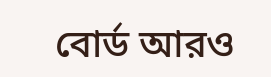বোর্ড আরও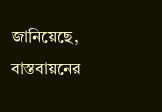জানিয়েছে, বাস্তবায়নের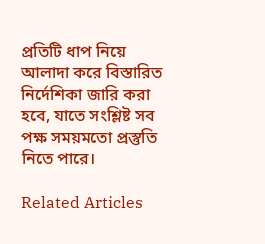প্রতিটি ধাপ নিয়ে আলাদা করে বিস্তারিত নির্দেশিকা জারি করা হবে, যাতে সংশ্লিষ্ট সব পক্ষ সময়মতো প্রস্তুতি নিতে পারে।

Related Articles